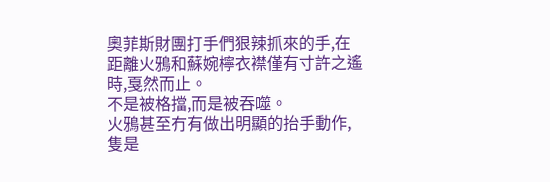奧菲斯財團打手們狠辣抓來的手,在距離火鴉和蘇婉檸衣襟僅有寸許之遙時,戛然而止。
不是被格擋,而是被吞噬。
火鴉甚至冇有做出明顯的抬手動作,隻是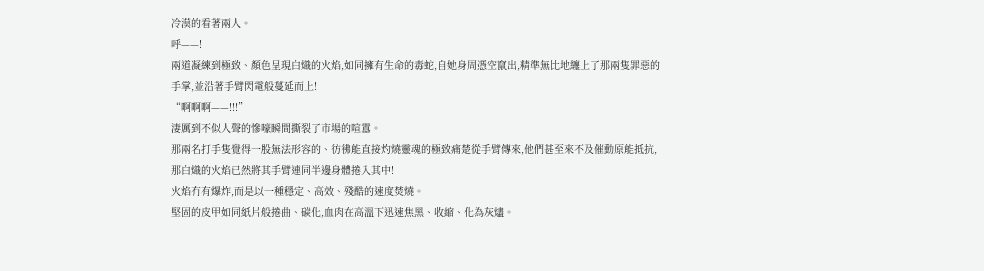冷漠的看著兩人。
呼——!
兩道凝練到極致、顏色呈現白熾的火焰,如同擁有生命的毒蛇,自她身周憑空竄出,精準無比地纏上了那兩隻罪惡的手掌,並沿著手臂閃電般蔓延而上!
“啊啊啊——!!!”
淒厲到不似人聲的慘嚎瞬間撕裂了市場的喧囂。
那兩名打手隻覺得一股無法形容的、彷彿能直接灼燒靈魂的極致痛楚從手臂傳來,他們甚至來不及催動原能抵抗,那白熾的火焰已然將其手臂連同半邊身體捲入其中!
火焰冇有爆炸,而是以一種穩定、高效、殘酷的速度焚燒。
堅固的皮甲如同紙片般捲曲、碳化,血肉在高溫下迅速焦黑、收縮、化為灰燼。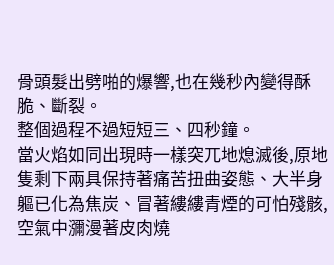骨頭髮出劈啪的爆響,也在幾秒內變得酥脆、斷裂。
整個過程不過短短三、四秒鐘。
當火焰如同出現時一樣突兀地熄滅後,原地隻剩下兩具保持著痛苦扭曲姿態、大半身軀已化為焦炭、冒著縷縷青煙的可怕殘骸,空氣中瀰漫著皮肉燒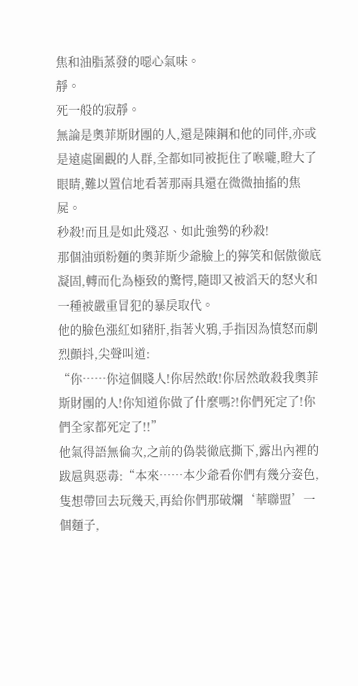焦和油脂蒸發的噁心氣味。
靜。
死一般的寂靜。
無論是奧菲斯財團的人,還是陳鋼和他的同伴,亦或是遠處圍觀的人群,全都如同被扼住了喉嚨,瞪大了眼睛,難以置信地看著那兩具還在微微抽搐的焦屍。
秒殺!而且是如此殘忍、如此強勢的秒殺!
那個油頭粉麵的奧菲斯少爺臉上的獰笑和倨傲徹底凝固,轉而化為極致的驚愕,隨即又被滔天的怒火和一種被嚴重冒犯的暴戾取代。
他的臉色漲紅如豬肝,指著火鴉,手指因為憤怒而劇烈顫抖,尖聲叫道:
“你……你這個賤人!你居然敢!你居然敢殺我奧菲斯財團的人!你知道你做了什麼嗎?!你們死定了!你們全家都死定了!!”
他氣得語無倫次,之前的偽裝徹底撕下,露出內裡的跋扈與惡毒:“本來……本少爺看你們有幾分姿色,隻想帶回去玩幾天,再給你們那破爛‘華聯盟’一個麵子,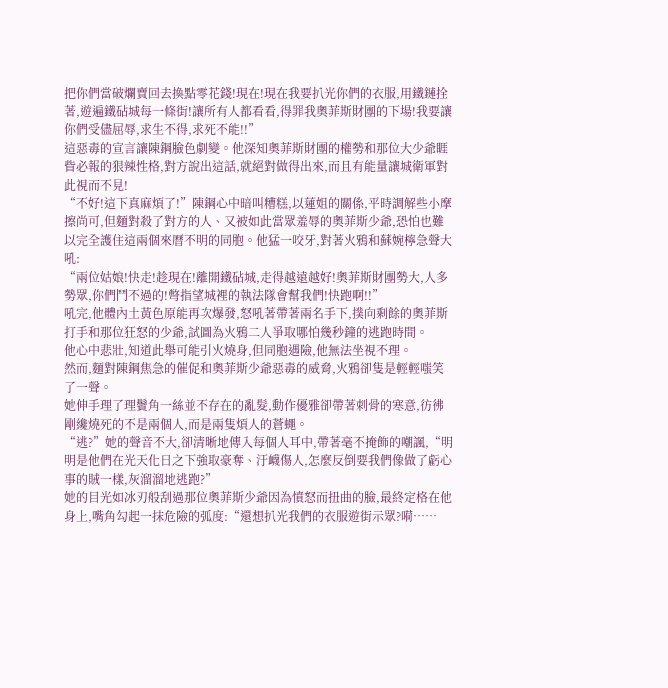把你們當破爛賣回去換點零花錢!現在!現在我要扒光你們的衣服,用鐵鏈拴著,遊遍鐵砧城每一條街!讓所有人都看看,得罪我奧菲斯財團的下場!我要讓你們受儘屈辱,求生不得,求死不能!!”
這惡毒的宣言讓陳鋼臉色劇變。他深知奧菲斯財團的權勢和那位大少爺睚眥必報的狠辣性格,對方說出這話,就絕對做得出來,而且有能量讓城衛軍對此視而不見!
“不好!這下真麻煩了!”陳鋼心中暗叫糟糕,以蓮姐的關係,平時調解些小摩擦尚可,但麵對殺了對方的人、又被如此當眾羞辱的奧菲斯少爺,恐怕也難以完全護住這兩個來曆不明的同胞。他猛一咬牙,對著火鴉和蘇婉檸急聲大吼:
“兩位姑娘!快走!趁現在!離開鐵砧城,走得越遠越好!奧菲斯財團勢大,人多勢眾,你們鬥不過的!彆指望城裡的執法隊會幫我們!快跑啊!!”
吼完,他體內土黃色原能再次爆發,怒吼著帶著兩名手下,撲向剩餘的奧菲斯打手和那位狂怒的少爺,試圖為火鴉二人爭取哪怕幾秒鐘的逃跑時間。
他心中悲壯,知道此舉可能引火燒身,但同胞遇險,他無法坐視不理。
然而,麵對陳鋼焦急的催促和奧菲斯少爺惡毒的威脅,火鴉卻隻是輕輕嗤笑了一聲。
她伸手理了理鬢角一絲並不存在的亂髮,動作優雅卻帶著刺骨的寒意,彷彿剛纔燒死的不是兩個人,而是兩隻煩人的蒼蠅。
“逃?”她的聲音不大,卻清晰地傳入每個人耳中,帶著毫不掩飾的嘲諷,“明明是他們在光天化日之下強取豪奪、汙衊傷人,怎麼反倒要我們像做了虧心事的賊一樣,灰溜溜地逃跑?”
她的目光如冰刃般刮過那位奧菲斯少爺因為憤怒而扭曲的臉,最終定格在他身上,嘴角勾起一抹危險的弧度:“還想扒光我們的衣服遊街示眾?嗬……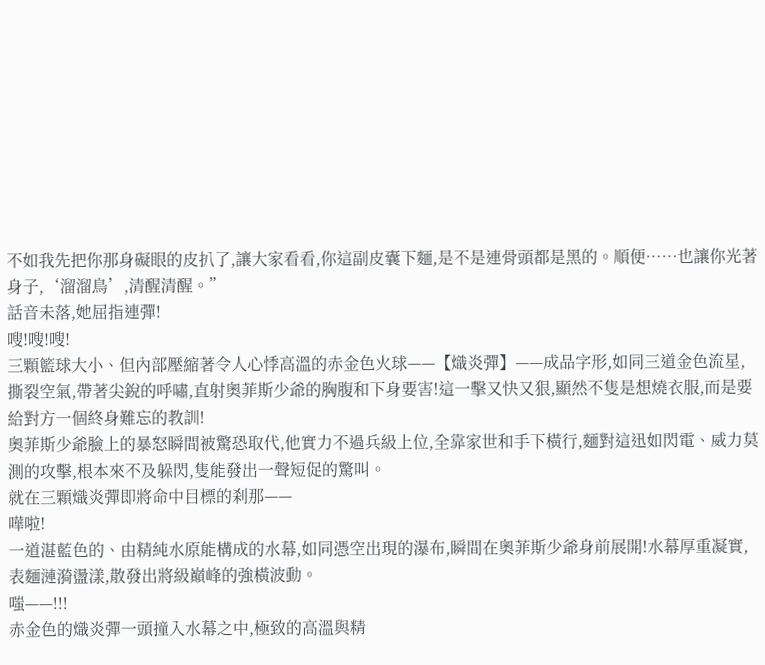不如我先把你那身礙眼的皮扒了,讓大家看看,你這副皮囊下麵,是不是連骨頭都是黑的。順便……也讓你光著身子,‘溜溜鳥’,清醒清醒。”
話音未落,她屈指連彈!
嗖!嗖!嗖!
三顆籃球大小、但內部壓縮著令人心悸高溫的赤金色火球——【熾炎彈】——成品字形,如同三道金色流星,撕裂空氣,帶著尖銳的呼嘯,直射奧菲斯少爺的胸腹和下身要害!這一擊又快又狠,顯然不隻是想燒衣服,而是要給對方一個終身難忘的教訓!
奧菲斯少爺臉上的暴怒瞬間被驚恐取代,他實力不過兵級上位,全靠家世和手下橫行,麵對這迅如閃電、威力莫測的攻擊,根本來不及躲閃,隻能發出一聲短促的驚叫。
就在三顆熾炎彈即將命中目標的刹那——
嘩啦!
一道湛藍色的、由精純水原能構成的水幕,如同憑空出現的瀑布,瞬間在奧菲斯少爺身前展開!水幕厚重凝實,表麵漣漪盪漾,散發出將級巔峰的強橫波動。
嗤——!!!
赤金色的熾炎彈一頭撞入水幕之中,極致的高溫與精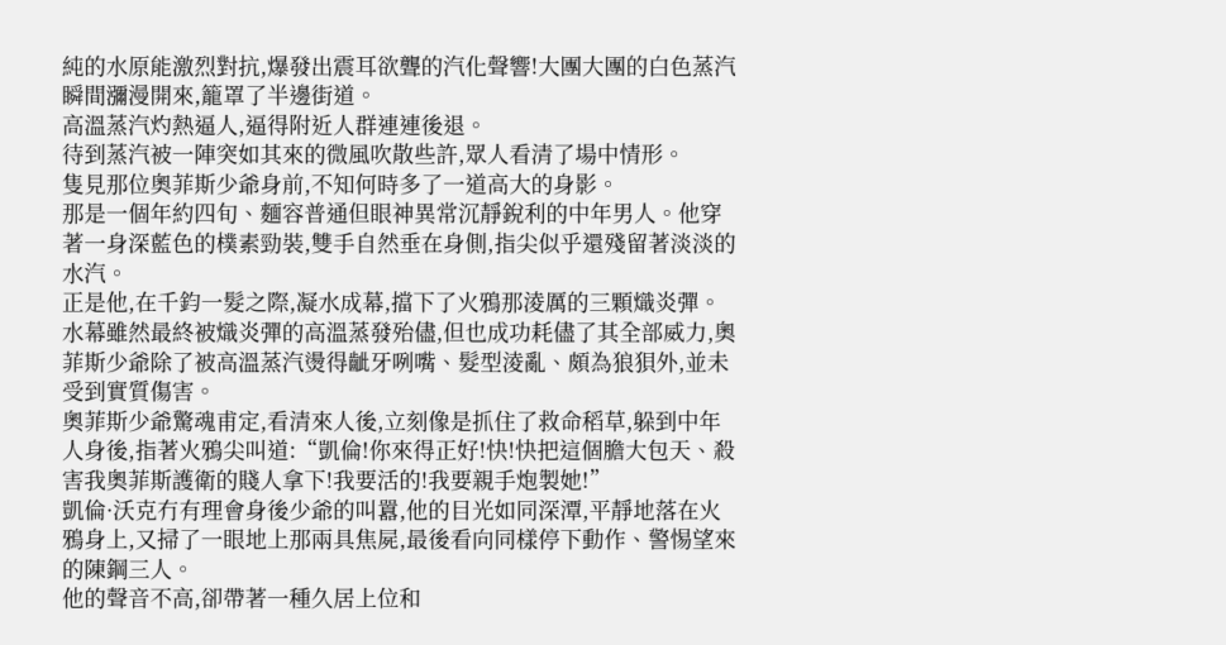純的水原能激烈對抗,爆發出震耳欲聾的汽化聲響!大團大團的白色蒸汽瞬間瀰漫開來,籠罩了半邊街道。
高溫蒸汽灼熱逼人,逼得附近人群連連後退。
待到蒸汽被一陣突如其來的微風吹散些許,眾人看清了場中情形。
隻見那位奧菲斯少爺身前,不知何時多了一道高大的身影。
那是一個年約四旬、麵容普通但眼神異常沉靜銳利的中年男人。他穿著一身深藍色的樸素勁裝,雙手自然垂在身側,指尖似乎還殘留著淡淡的水汽。
正是他,在千鈞一髮之際,凝水成幕,擋下了火鴉那淩厲的三顆熾炎彈。
水幕雖然最終被熾炎彈的高溫蒸發殆儘,但也成功耗儘了其全部威力,奧菲斯少爺除了被高溫蒸汽燙得齜牙咧嘴、髮型淩亂、頗為狼狽外,並未受到實質傷害。
奧菲斯少爺驚魂甫定,看清來人後,立刻像是抓住了救命稻草,躲到中年人身後,指著火鴉尖叫道:“凱倫!你來得正好!快!快把這個膽大包天、殺害我奧菲斯護衛的賤人拿下!我要活的!我要親手炮製她!”
凱倫·沃克冇有理會身後少爺的叫囂,他的目光如同深潭,平靜地落在火鴉身上,又掃了一眼地上那兩具焦屍,最後看向同樣停下動作、警惕望來的陳鋼三人。
他的聲音不高,卻帶著一種久居上位和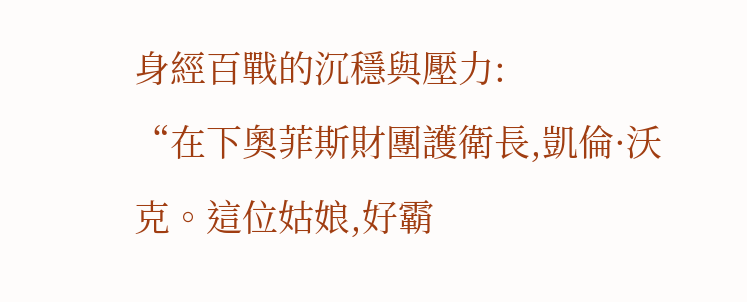身經百戰的沉穩與壓力:
“在下奧菲斯財團護衛長,凱倫·沃克。這位姑娘,好霸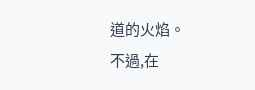道的火焰。
不過,在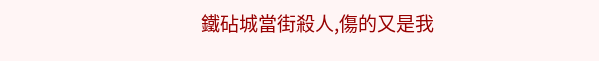鐵砧城當街殺人,傷的又是我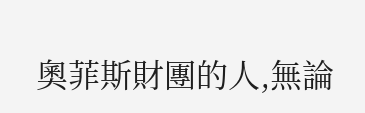奧菲斯財團的人,無論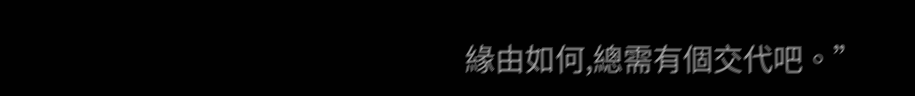緣由如何,總需有個交代吧。”